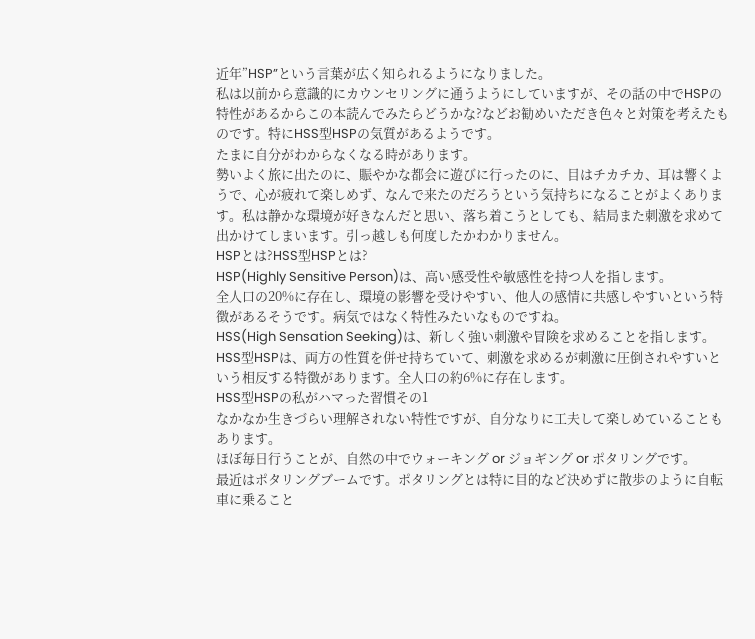近年”HSP”という言葉が広く知られるようになりました。
私は以前から意識的にカウンセリングに通うようにしていますが、その話の中でHSPの特性があるからこの本読んでみたらどうかな?などお勧めいただき色々と対策を考えたものです。特にHSS型HSPの気質があるようです。
たまに自分がわからなくなる時があります。
勢いよく旅に出たのに、賑やかな都会に遊びに行ったのに、目はチカチカ、耳は響くようで、心が疲れて楽しめず、なんで来たのだろうという気持ちになることがよくあります。私は静かな環境が好きなんだと思い、落ち着こうとしても、結局また刺激を求めて出かけてしまいます。引っ越しも何度したかわかりません。
HSPとは?HSS型HSPとは?
HSP(Highly Sensitive Person)は、高い感受性や敏感性を持つ人を指します。
全人口の20%に存在し、環境の影響を受けやすい、他人の感情に共感しやすいという特徴があるそうです。病気ではなく特性みたいなものですね。
HSS(High Sensation Seeking)は、新しく強い刺激や冒険を求めることを指します。
HSS型HSPは、両方の性質を併せ持ちていて、刺激を求めるが刺激に圧倒されやすいという相反する特徴があります。全人口の約6%に存在します。
HSS型HSPの私がハマった習慣その1
なかなか生きづらい理解されない特性ですが、自分なりに工夫して楽しめていることもあります。
ほぼ毎日行うことが、自然の中でウォーキング or ジョギング or ポタリングです。
最近はポタリングブームです。ポタリングとは特に目的など決めずに散歩のように自転車に乗ること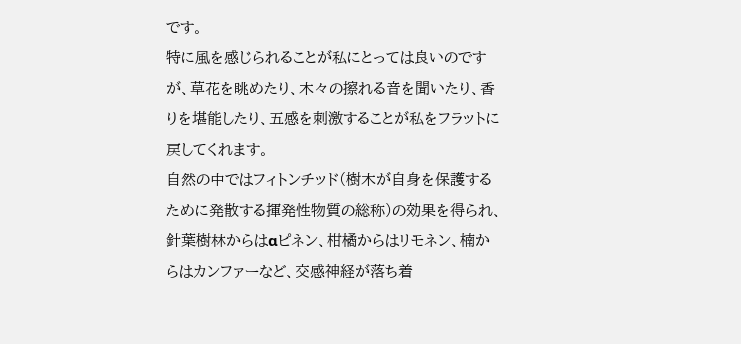です。
特に風を感じられることが私にとっては良いのですが、草花を眺めたり、木々の擦れる音を聞いたり、香りを堪能したり、五感を刺激することが私をフラットに戻してくれます。
自然の中ではフィトンチッド(樹木が自身を保護するために発散する揮発性物質の総称)の効果を得られ、針葉樹林からはαピネン、柑橘からはリモネン、楠からはカンファーなど、交感神経が落ち着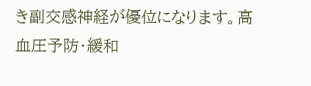き副交感神経が優位になります。高血圧予防・緩和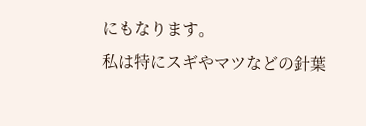にもなります。
私は特にスギやマツなどの針葉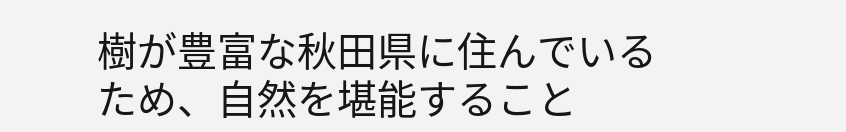樹が豊富な秋田県に住んでいるため、自然を堪能すること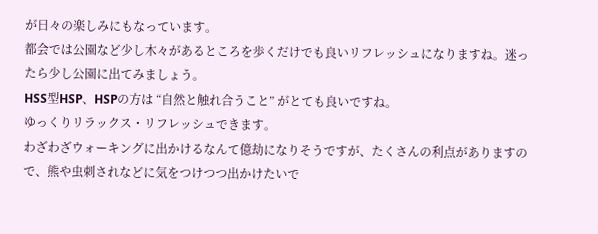が日々の楽しみにもなっています。
都会では公園など少し木々があるところを歩くだけでも良いリフレッシュになりますね。迷ったら少し公園に出てみましょう。
HSS型HSP、HSPの方は “自然と触れ合うこと” がとても良いですね。
ゆっくりリラックス・リフレッシュできます。
わざわざウォーキングに出かけるなんて億劫になりそうですが、たくさんの利点がありますので、熊や虫刺されなどに気をつけつつ出かけたいで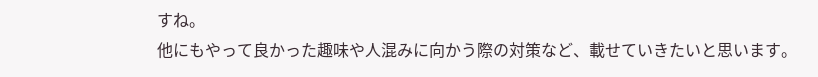すね。
他にもやって良かった趣味や人混みに向かう際の対策など、載せていきたいと思います。